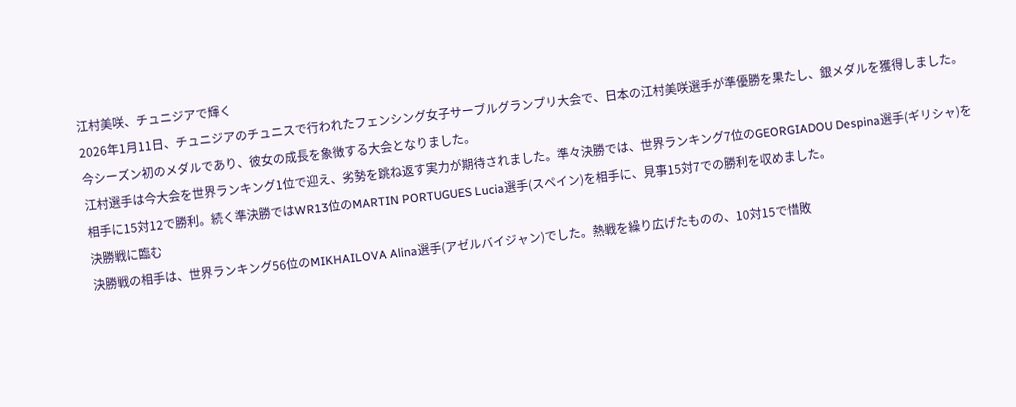江村美咲、チュニジアで輝く
2026年1月11日、チュニジアのチュニスで行われたフェンシング女子サーブルグランプリ大会で、日本の江村美咲選手が準優勝を果たし、銀メダルを獲得しました。今シーズン初のメダルであり、彼女の成長を象徴する大会となりました。
江村選手は今大会を世界ランキング1位で迎え、劣勢を跳ね返す実力が期待されました。準々決勝では、世界ランキング7位のGEORGIADOU Despina選手(ギリシャ)を相手に15対12で勝利。続く準決勝ではWR13位のMARTIN PORTUGUES Lucia選手(スペイン)を相手に、見事15対7での勝利を収めました。
決勝戦に臨む
決勝戦の相手は、世界ランキング56位のMIKHAILOVA Alina選手(アゼルバイジャン)でした。熱戦を繰り広げたものの、10対15で惜敗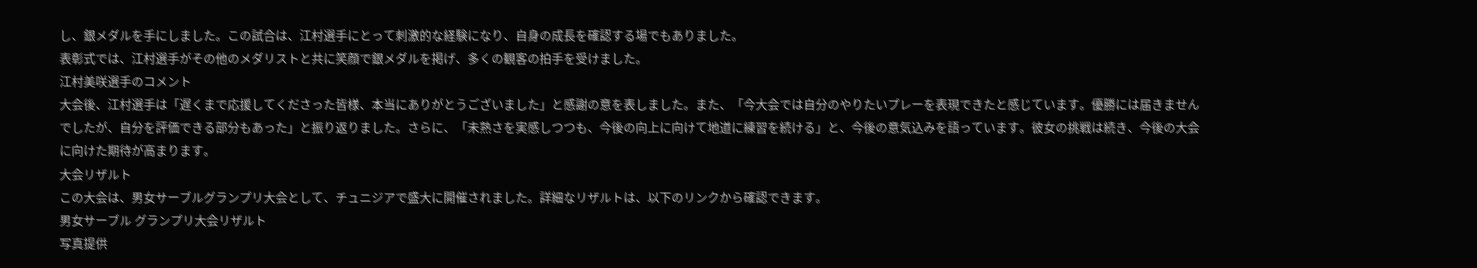し、銀メダルを手にしました。この試合は、江村選手にとって刺激的な経験になり、自身の成長を確認する場でもありました。
表彰式では、江村選手がその他のメダリストと共に笑顔で銀メダルを掲げ、多くの観客の拍手を受けました。
江村美咲選手のコメント
大会後、江村選手は「遅くまで応援してくださった皆様、本当にありがとうございました」と感謝の意を表しました。また、「今大会では自分のやりたいプレーを表現できたと感じています。優勝には届きませんでしたが、自分を評価できる部分もあった」と振り返りました。さらに、「未熟さを実感しつつも、今後の向上に向けて地道に練習を続ける」と、今後の意気込みを語っています。彼女の挑戦は続き、今後の大会に向けた期待が高まります。
大会リザルト
この大会は、男女サーブルグランプリ大会として、チュニジアで盛大に開催されました。詳細なリザルトは、以下のリンクから確認できます。
男女サーブル グランプリ大会リザルト
写真提供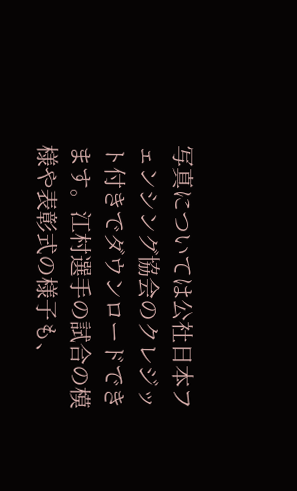写真については公社日本フェンシング協会のクレジット付きでダウンロードできます。江村選手の試合の模様や表彰式の様子も、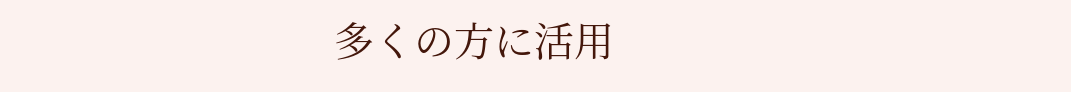多くの方に活用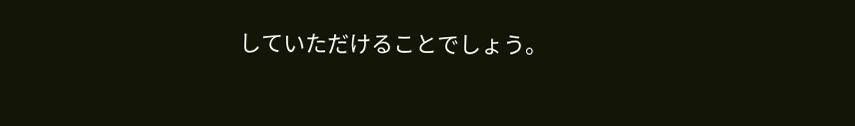していただけることでしょう。